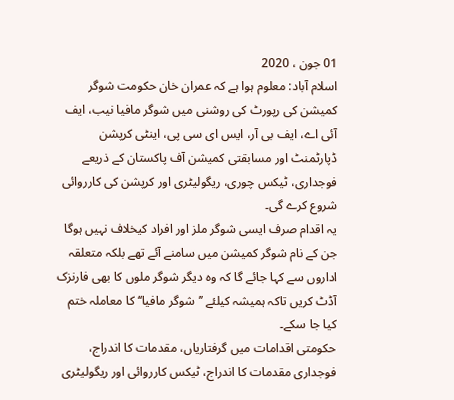01 جون ، 2020
اسلام آباد: معلوم ہوا ہے کہ عمران خان حکومت شوگر کمیشن کی رپورٹ کی روشنی میں شوگر مافیا نیب، ایف آئی اے، ایف بی آر، ایس ای سی پی، اینٹی کرپشن ڈپارٹمنٹ اور مسابقتی کمیشن آف پاکستان کے ذریعے فوجداری، ٹیکس چوری، ریگولیٹری اور کرپشن کی کارروائی شروع کرے گی۔
یہ اقدام صرف ایسی شوگر ملز اور افراد کیخلاف نہیں ہوگا جن کے نام شوگر کمیشن میں سامنے آئے تھے بلکہ متعلقہ اداروں سے کہا جائے گا کہ وہ دیگر شوگر ملوں کا بھی فارنزک آڈٹ کریں تاکہ ہمیشہ کیلئے ’’شوگر مافیا‘‘ کا معاملہ ختم کیا جا سکے۔
حکومتی اقدامات میں گرفتاریاں، مقدمات کا اندراج، فوجداری مقدمات کا اندراج، ٹیکس کارروائی اور ریگولیٹری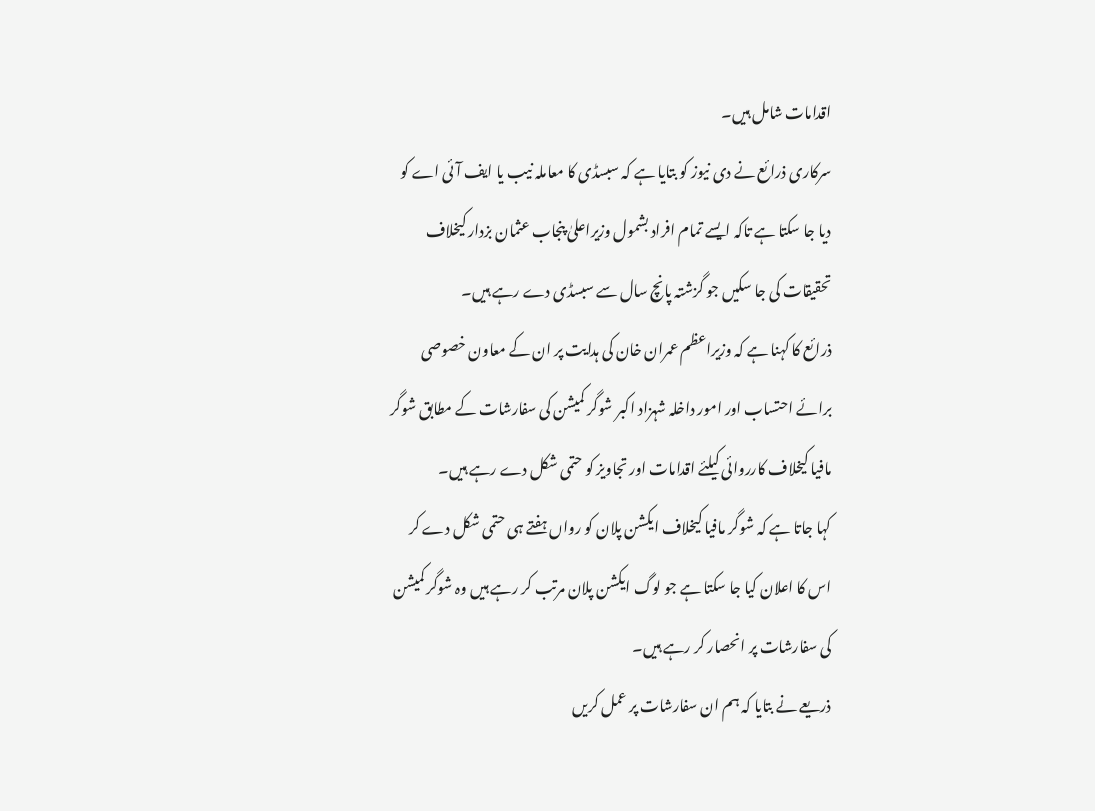اقدامات شامل ہیں۔
سرکاری ذرائع نے دی نیوز کو بتایا ہے کہ سبسڈی کا معاملہ نیب یا ایف آئی اے کو دیا جا سکتا ہے تاکہ ایسے تمام افراد بشمول وزیراعلیٰ پنجاب عثمان بزدار کیخلاف تحقیقات کی جا سکیں جو گزشتہ پانچ سال سے سبسڈی دے رہے ہیں۔
ذرائع کا کہنا ہے کہ وزیراعظم عمران خان کی ہدایت پر ان کے معاون خصوصی برائے احتساب اور امور داخلہ شہزاد اکبر شوگر کمیشن کی سفارشات کے مطابق شوگر مافیا کیخلاف کارروائی کیلئے اقدامات اور تجاویز کو حتمی شکل دے رہے ہیں۔
کہا جاتا ہے کہ شوگر مافیا کیخلاف ایکشن پلان کو رواں ہفتے ہی حتمی شکل دے کر اس کا اعلان کیا جا سکتا ہے جو لوگ ایکشن پلان مرتب کر رہے ہیں وہ شوگر کمیشن کی سفارشات پر انحصار کر رہے ہیں۔
ذریعے نے بتایا کہ ہم ان سفارشات پر عمل کریں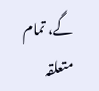گے، تمام متعلقہ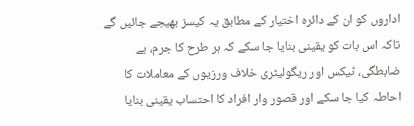اداروں کو ان کے دائرہ اختیار کے مطابق یہ کیسز بھیجے جائیں گے تاکہ اس بات کو یقینی بنایا جا سکے کہ ہر طرح کا جرم، بے ضابطگی، ٹیکس اور ریگولیٹری خلاف ورزیوں کے معاملات کا احاطہ کیا جا سکے اور قصور وار افراد کا احتساب یقینی بنایا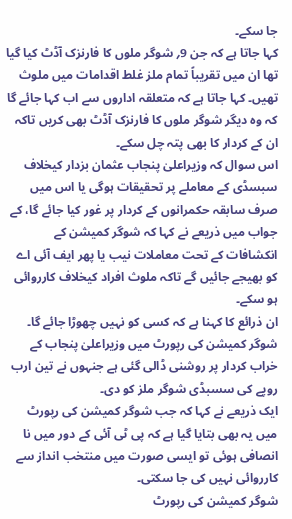جا سکے۔
کہا جاتا ہے کہ جن 9؍ شوگر ملوں کا فارنزک آڈٹ کیا گیا تھا ان میں تقریباً تمام ملز غلط اقدامات میں ملوث تھیں۔ کہا جاتا ہے کہ متعلقہ اداروں سے اب کہا جائے گا کہ وہ دیگر شوگر ملوں کا فارنزک آڈٹ بھی کریں تاکہ ان کے کردار کا بھی پتہ چل سکے۔
اس سوال کہ وزیراعلیٰ پنجاب عثمان بزدار کیخلاف سبسڈی کے معاملے پر تحقیقات ہوگی یا اس میں صرف سابقہ حکمرانوں کے کردار پر غور کیا جائے گا، کے جواب میں ذریعے نے کہا کہ شوگر کمیشن کے انکشافات کے تحت معاملات نیب یا پھر ایف آئی اے کو بھیجے جائیں گے تاکہ ملوث افراد کیخلاف کارروائی ہو سکے۔
ان ذرائع کا کہنا ہے کہ کسی کو نہیں چھوڑا جائے گا۔ شوگر کمیشن کی رپورٹ میں وزیراعلیٰ پنجاب کے خراب کردار پر روشنی ڈالی گئی ہے جنہوں نے تین ارب روپے کی سسبڈی شوگر ملز کو دی۔
ایک ذریعے نے کہا کہ جب شوگر کمیشن کی رپورٹ میں یہ بھی بتایا گیا ہے کہ پی ٹی آئی کے دور میں نا انصافی ہوئی تو ایسی صورت میں منتخب انداز سے کارروائی نہیں کی جا سکتی۔
شوگر کمیشن کی رپورٹ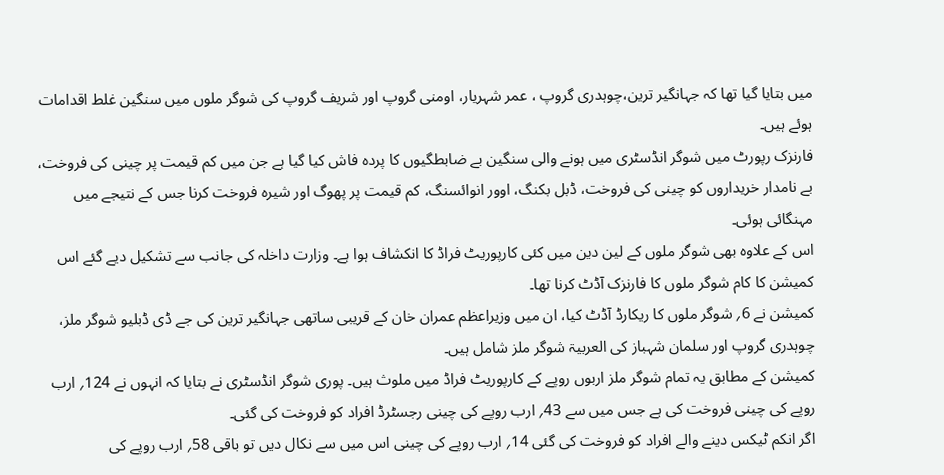میں بتایا گیا تھا کہ جہانگیر ترین،چوہدری گروپ ، عمر شہریار، اومنی گروپ اور شریف گروپ کی شوگر ملوں میں سنگین غلط اقدامات ہوئے ہیں۔
فارنزک رپورٹ میں شوگر انڈسٹری میں ہونے والی سنگین بے ضابطگیوں کا پردہ فاش کیا گیا ہے جن میں کم قیمت پر چینی کی فروخت، بے نامدار خریداروں کو چینی کی فروخت، ڈبل بکنگ، اوور انوائسنگ، کم قیمت پر پھوگ اور شیرہ فروخت کرنا جس کے نتیجے میں مہنگائی ہوئی۔
اس کے علاوہ بھی شوگر ملوں کے لین دین میں کئی کارپوریٹ فراڈ کا انکشاف ہوا ہے۔ وزارت داخلہ کی جانب سے تشکیل دیے گئے اس کمیشن کا کام شوگر ملوں کا فارنزک آڈٹ کرنا تھا۔
کمیشن نے 6؍ شوگر ملوں کا ریکارڈ آڈٹ کیا، ان میں وزیراعظم عمران خان کے قریبی ساتھی جہانگیر ترین کی جے ڈی ڈبلیو شوگر ملز، چوہدری گروپ اور سلمان شہباز کی العربیۃ شوگر ملز شامل ہیں۔
کمیشن کے مطابق یہ تمام شوگر ملز اربوں روپے کے کارپوریٹ فراڈ میں ملوث ہیں۔ پوری شوگر انڈسٹری نے بتایا کہ انہوں نے 124؍ ارب روپے کی چینی فروخت کی ہے جس میں سے 43؍ ارب روپے کی چینی رجسٹرڈ افراد کو فروخت کی گئی۔
اگر انکم ٹیکس دینے والے افراد کو فروخت کی گئی 14؍ ارب روپے کی چینی اس میں سے نکال دیں تو باقی 58؍ ارب روپے کی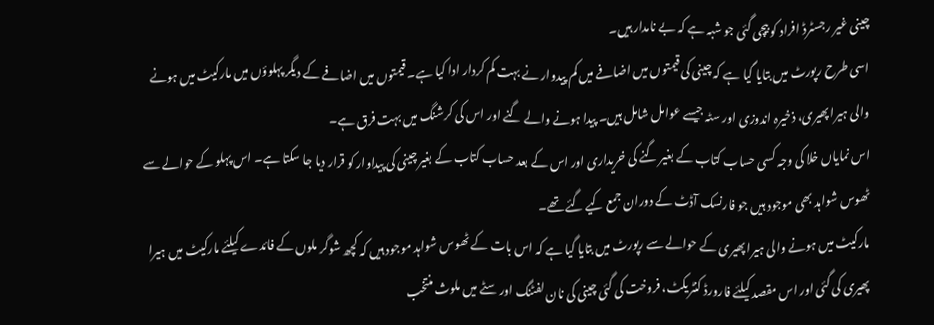چینی غیر رجسٹرڈ افراد کو بیچی گئی جو شبہ ہے کہ بے نامدار ہیں۔
اسی طرح رپورٹ میں بتایا گیا ہے کہ چینی کی قیمتوں میں اضافے میں کم پیدوار نے بہت کم کردار ادا کیا ہے۔ قیمتوں میں اضافے کے دیگر پہلوؤں میں مارکیٹ میں ہونے والی ہیرا پھیری، ذخیرہ اندوزی اور سٹہ جیسے عوامل شامل ہیں۔ پیدا ہونے والے گنے اور اس کی کرشنگ میں بہت فرق ہے۔
اس نمایاں خلا کی وجہ کسی حساب کتاب کے بغیر گنے کی خریداری اور اس کے بعد حساب کتاب کے بغیر چینی کی پیداوار کو قرار دیا جا سکتا ہے۔ اس پہلو کے حوالے سے ٹھوس شواہد بھی موجود ہیں جو فارنسک آڈٹ کے دوران جمع کیے گئے تھے۔
مارکیٹ میں ہونے والی ہیرا پھیری کے حوالے سے رپورٹ میں بتایا گیا ہے کہ اس بات کے ٹھوس شواہد موجود ہیں کہ کچھ شوگر ملوں کے فائدے کیلئے مارکیٹ میں ہیرا پھیری کی گئی اور اس مقصد کیلئے فارورڈ کنٹریکٹ، فروخت کی گئی چینی کی نان لفٹنگ اور سٹے میں ملوث منتخب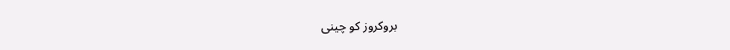بروکروز کو چینی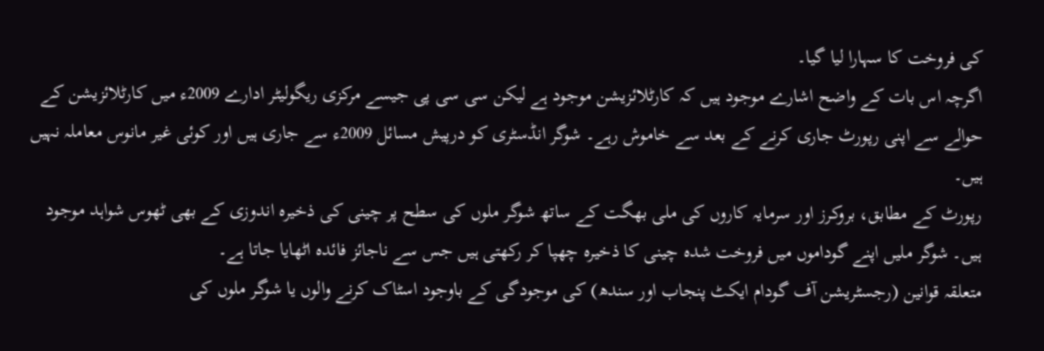کی فروخت کا سہارا لیا گیا۔
اگرچہ اس بات کے واضح اشارے موجود ہیں کہ کارٹلائزیشن موجود ہے لیکن سی سی پی جیسے مرکزی ریگولیٹر ادارے 2009ء میں کارٹلائزیشن کے حوالے سے اپنی رپورٹ جاری کرنے کے بعد سے خاموش رہے۔ شوگر انڈسٹری کو درپیش مسائل 2009ء سے جاری ہیں اور کوئی غیر مانوس معاملہ نہیں ہیں۔
رپورٹ کے مطابق، بروکرز اور سرمایہ کاروں کی ملی بھگت کے ساتھ شوگر ملوں کی سطح پر چینی کی ذخیرہ اندوزی کے بھی ٹھوس شواہد موجود ہیں۔ شوگر ملیں اپنے گوداموں میں فروخت شدہ چینی کا ذخیرہ چھپا کر رکھتی ہیں جس سے ناجائز فائدہ اٹھایا جاتا ہے۔
متعلقہ قوانین (رجسٹریشن آف گودام ایکٹ پنجاب اور سندھ) کی موجودگی کے باوجود اسٹاک کرنے والوں یا شوگر ملوں کی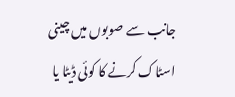جانب سے صوبوں میں چینی اسٹاک کرنے کا کوئی ڈیٹا یا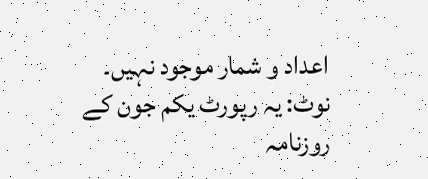اعداد و شمار موجود نہیں۔
نوٹ: یہ رپورٹ یکم جون کے روزنامہ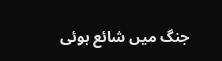جنگ میں شائع ہوئی